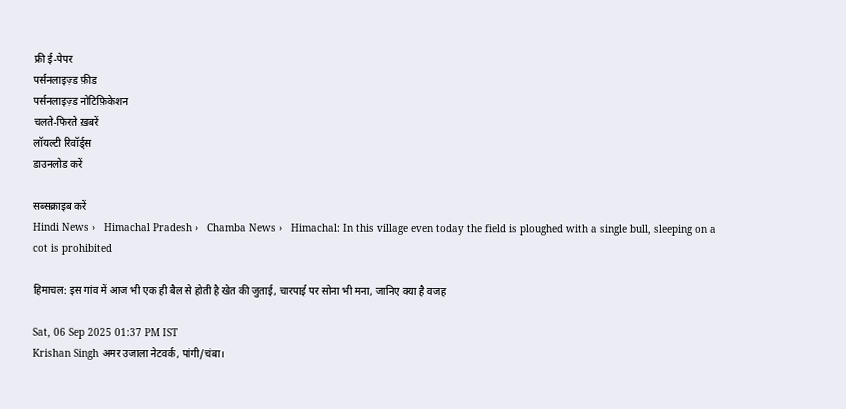फ्री ई-पेपर
पर्सनलाइज़्ड फ़ीड
पर्सनलाइज़्ड नोटिफ़िकेशन
चलते-फिरते ख़बरें
लॉयल्टी रिवॉर्ड्स
डाउनलोड करें

सब्सक्राइब करें
Hindi News ›   Himachal Pradesh ›   Chamba News ›   Himachal: In this village even today the field is ploughed with a single bull, sleeping on a cot is prohibited

हिमाचल: इस गांव में आज भी एक ही बैल से होती है खेत की जुताई, चारपाई पर सोना भी मना, जानिए क्या है वजह

Sat, 06 Sep 2025 01:37 PM IST
Krishan Singh अमर उजाला नेटवर्क, पांगी/चंबा।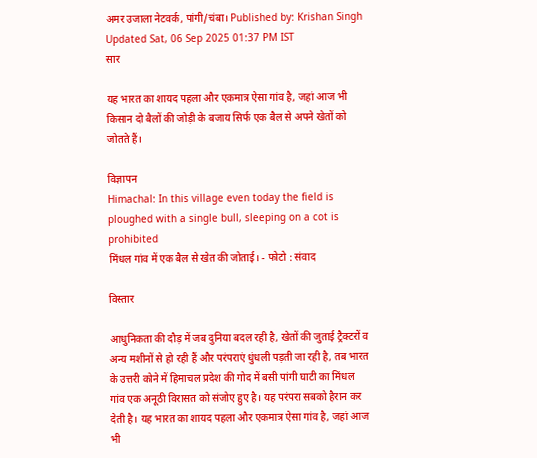अमर उजाला नेटवर्क, पांगी/चंबा। Published by: Krishan Singh Updated Sat, 06 Sep 2025 01:37 PM IST
सार

यह भारत का शायद पहला और एकमात्र ऐसा गांव है, जहां आज भी किसान दो बैलों की जोड़ी के बजाय सिर्फ एक बैल से अपने खेतों को जोतते हैं।

विज्ञापन
Himachal: In this village even today the field is ploughed with a single bull, sleeping on a cot is prohibited
मिंधल गांव में एक बैल से खेत की जोताई। - फोटो : संवाद

विस्तार

आधुनिकता की दौड़ में जब दुनिया बदल रही है, खेतों की जुताई ट्रैक्टरों व अन्य मशीनों से हो रही हैं और परंपराएं धुंधली पड़ती जा रही है, तब भारत के उत्तरी कोने में हिमाचल प्रदेश की गोद में बसी पांगी घाटी का मिंधल गांव एक अनूठी विरासत को संजोए हुए है। यह परंपरा सबको हैरान कर देती है। यह भारत का शायद पहला और एकमात्र ऐसा गांव है, जहां आज भी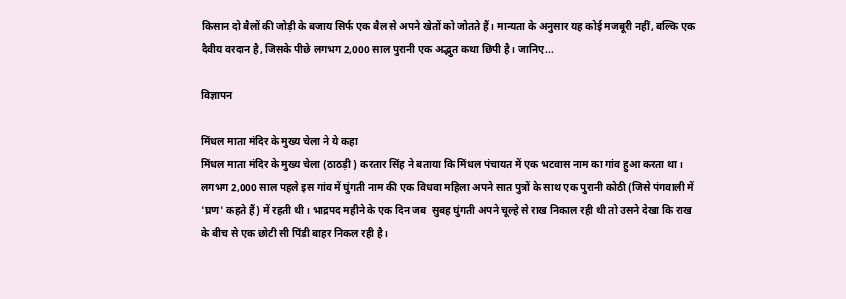किसान दो बैलों की जोड़ी के बजाय सिर्फ एक बैल से अपने खेतों को जोतते हैं। मान्यता के अनुसार यह कोई मजबूरी नहीं, बल्कि एक दैवीय वरदान है, जिसके पीछे लगभग 2,000 साल पुरानी एक अद्भुत कथा छिपी है। जानिए...

विज्ञापन

मिंधल माता मंदिर के मुख्य चेला ने ये कहा
मिंधल माता मंदिर के मुख्य चेला (ठाठड़ी ) करतार सिंह ने बताया कि मिंधल पंचायत में एक भटवास नाम का गांव हुआ करता था।  लगभग 2,000 साल पहले इस गांव में घुंगती नाम की एक विधवा महिला अपने सात पुत्रों के साथ एक पुरानी कोठी (जिसे पंगवाली में 'घ्रण' कहते हैं) में रहती थी। भाद्रपद महीने के एक दिन जब  सुबह घुंगती अपने चूल्हे से राख निकाल रही थी तो उसने देखा कि राख के बीच से एक छोटी सी पिंडी बाहर निकल रही है।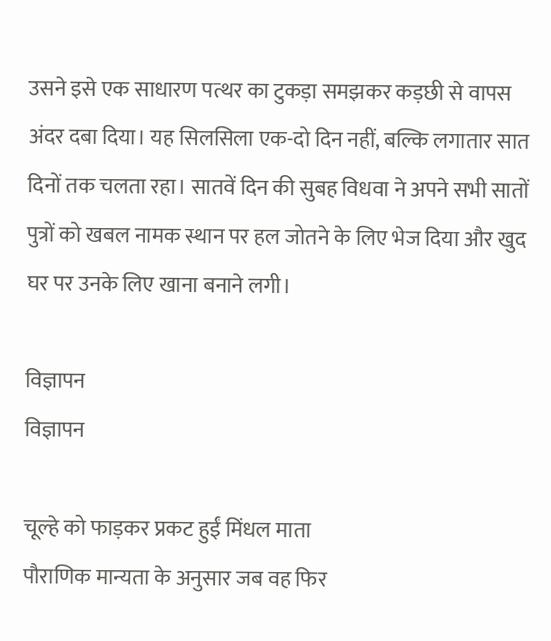उसने इसे एक साधारण पत्थर का टुकड़ा समझकर कड़छी से वापस अंदर दबा दिया। यह सिलसिला एक-दो दिन नहीं, बल्कि लगातार सात दिनों तक चलता रहा। सातवें दिन की सुबह विधवा ने अपने सभी सातों पुत्रों को खबल नामक स्थान पर हल जोतने के लिए भेज दिया और खुद घर पर उनके लिए खाना बनाने लगी।

विज्ञापन
विज्ञापन

चूल्हे को फाड़कर प्रकट हुईं मिंधल माता
पौराणिक मान्यता के अनुसार जब वह फिर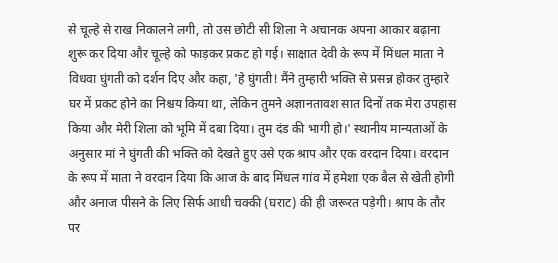से चूल्हे से राख निकालने लगी, तो उस छोटी सी शिला ने अचानक अपना आकार बढ़ाना शुरू कर दिया और चूल्हे को फाड़कर प्रकट हो गई। साक्षात देवी के रूप में मिंधल माता ने विधवा घुंगती को दर्शन दिए और कहा, 'हे घुंगती! मैंने तुम्हारी भक्ति से प्रसन्न होकर तुम्हारे घर में प्रकट होने का निश्चय किया था, लेकिन तुमने अज्ञानतावश सात दिनों तक मेरा उपहास किया और मेरी शिला को भूमि में दबा दिया। तुम दंड की भागी हो।' स्थानीय मान्यताओं के अनुसार मां ने घुंगती की भक्ति को देखते हुए उसे एक श्राप और एक वरदान दिया। वरदान के रूप में माता ने वरदान दिया कि आज के बाद मिंधल गांव में हमेशा एक बैल से खेती होगी और अनाज पीसने के लिए सिर्फ आधी चक्की (घराट) की ही जरूरत पड़ेगी। श्राप के तौर पर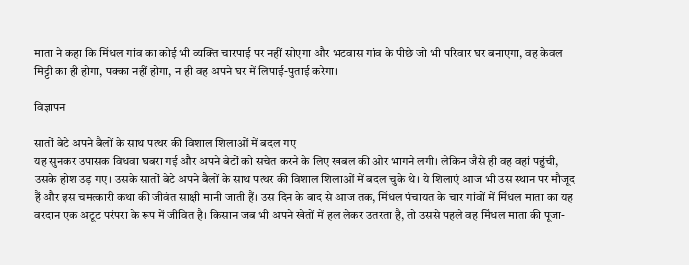माता ने कहा कि मिंधल गांव का कोई भी व्यक्ति चारपाई पर नहीं सोएगा और भटवास गांव के पीछे जो भी परिवार घर बनाएगा, वह केवल मिट्टी का ही होगा, पक्का नहीं होगा, न ही वह अपने घर में लिपाई-पुताई करेगा।

विज्ञापन

सातों बेटे अपने बैलों के साथ पत्थर की विशाल शिलाओं में बदल गए
यह सुनकर उपासक विधवा घबरा गई और अपने बेटों को सचेत करने के लिए खबल की ओर भागने लगी। लेकिन जैसे ही वह वहां पहुंची, उसके होश उड़ गए। उसके सातों बेटे अपने बैलों के साथ पत्थर की विशाल शिलाओं में बदल चुके थे। ये शिलाएं आज भी उस स्थान पर मौजूद हैं और इस चमत्कारी कथा की जीवंत साक्षी मानी जाती हैं। उस दिन के बाद से आज तक, मिंधल पंचायत के चार गांवों में मिंधल माता का यह वरदान एक अटूट परंपरा के रूप में जीवित है। किसान जब भी अपने खेतों में हल लेकर उतरता है, तो उससे पहले वह मिंधल माता की पूजा-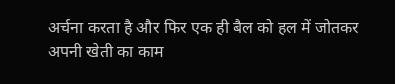अर्चना करता है और फिर एक ही बैल को हल में जोतकर अपनी खेती का काम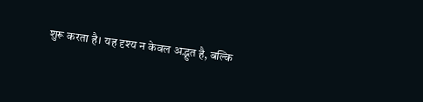शुरू करता है। यह दृश्य न केवल अद्भुत है, बल्कि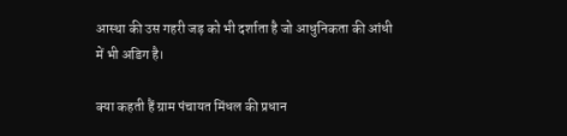आस्था की उस गहरी जड़ को भी दर्शाता है जो आधुनिकता की आंधी में भी अडिग है।

क्या कहती हैं ग्राम पंचायत मिंधल की प्रधान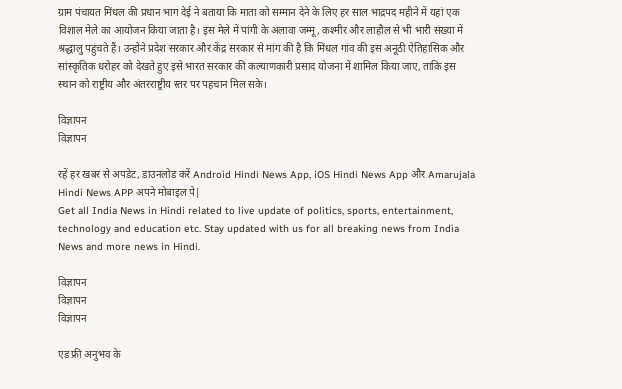ग्राम पंचायत मिंधल की प्रधान भाग देई ने बताया कि माता को सम्मान देने के लिए हर साल भाद्रपद महीने में यहां एक विशाल मेले का आयोजन किया जाता है। इस मेले में पांगी के अलावा जम्मू, कश्मीर और लाहौल से भी भारी संख्या में श्रद्धालु पहुंचते हैं। उन्होंने प्रदेश सरकार और केंद्र सरकार से मांग की है कि मिंधल गांव की इस अनूठी ऐतिहासिक और सांस्कृतिक धरोहर को देखते हुए इसे भारत सरकार की कल्याणकारी प्रसाद योजना में शामिल किया जाए, ताकि इस स्थान को राष्ट्रीय और अंतरराष्ट्रीय स्तर पर पहचान मिल सके।

विज्ञापन
विज्ञापन

रहें हर खबर से अपडेट, डाउनलोड करें Android Hindi News App, iOS Hindi News App और Amarujala Hindi News APP अपने मोबाइल पे|
Get all India News in Hindi related to live update of politics, sports, entertainment, technology and education etc. Stay updated with us for all breaking news from India News and more news in Hindi.

विज्ञापन
विज्ञापन
विज्ञापन

एड फ्री अनुभव के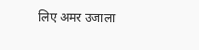लिए अमर उजाला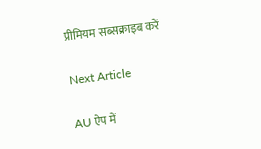प्रीमियम सब्सक्राइब करें

Next Article

AU ऐप में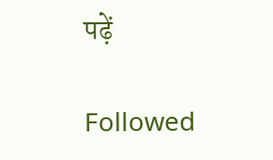पढ़ें

Followed